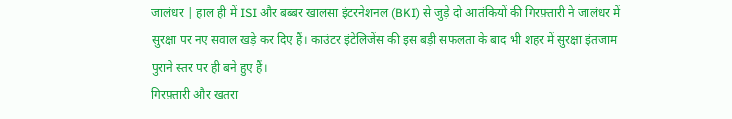जालंधर | हाल ही में ISI और बब्बर खालसा इंटरनेशनल (BKI) से जुड़े दो आतंकियों की गिरफ़्तारी ने जालंधर में सुरक्षा पर नए सवाल खड़े कर दिए हैं। काउंटर इंटेलिजेंस की इस बड़ी सफलता के बाद भी शहर में सुरक्षा इंतजाम पुराने स्तर पर ही बने हुए हैं।
गिरफ़्तारी और खतरा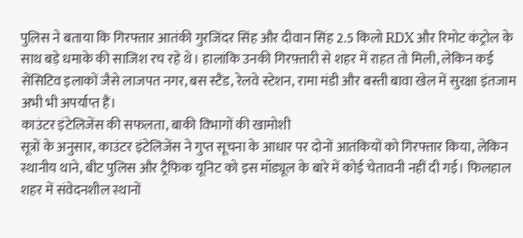पुलिस ने बताया कि गिरफ्तार आतंकी गुरजिंदर सिंह और दीवान सिंह 2.5 किलो RDX और रिमोट कंट्रोल के साथ बड़े धमाके की साजिश रच रहे थे। हालांकि उनकी गिरफ़्तारी से शहर में राहत तो मिली, लेकिन कई सेंसिटिव इलाकों जैसे लाजपत नगर, बस स्टैंड, रेलवे स्टेशन, रामा मंडी और बस्ती बावा खेल में सुरक्षा इंतजाम अभी भी अपर्याप्त हैं।
काउंटर इंटेलिजेंस की सफलता, बाकी विभागों की खामोशी
सूत्रों के अनुसार, काउंटर इंटेलिजेंस ने गुप्त सूचना के आधार पर दोनों आतंकियों को गिरफ्तार किया, लेकिन स्थानीय थाने, बीट पुलिस और ट्रैफिक यूनिट को इस मॉड्यूल के बारे में कोई चेतावनी नहीं दी गई। फिलहाल शहर में संवेदनशील स्थानों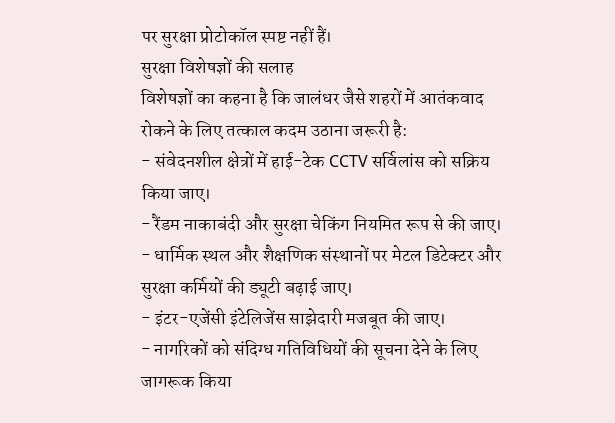पर सुरक्षा प्रोटोकॉल स्पष्ट नहीं हैं।
सुरक्षा विशेषज्ञों की सलाह
विशेषज्ञों का कहना है कि जालंधर जैसे शहरों में आतंकवाद रोकने के लिए तत्काल कदम उठाना जरूरी है:
- संवेदनशील क्षेत्रों में हाई-टेक CCTV सर्विलांस को सक्रिय किया जाए।
- रैंडम नाकाबंदी और सुरक्षा चेकिंग नियमित रूप से की जाए।
- धार्मिक स्थल और शैक्षणिक संस्थानों पर मेटल डिटेक्टर और सुरक्षा कर्मियों की ड्यूटी बढ़ाई जाए।
- इंटर-एजेंसी इंटेलिजेंस साझेदारी मजबूत की जाए।
- नागरिकों को संदिग्ध गतिविधियों की सूचना देने के लिए जागरूक किया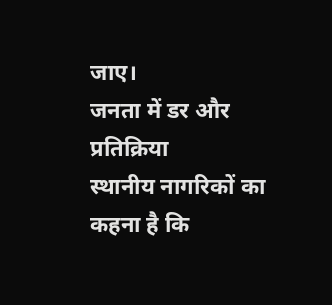जाए।
जनता में डर और प्रतिक्रिया
स्थानीय नागरिकों का कहना है कि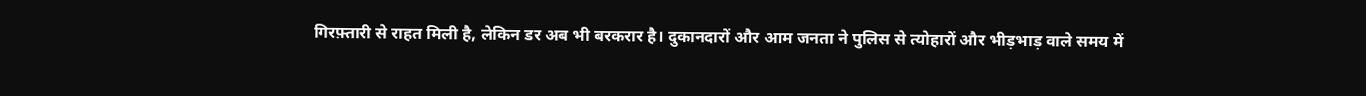गिरफ़्तारी से राहत मिली है, लेकिन डर अब भी बरकरार है। दुकानदारों और आम जनता ने पुलिस से त्योहारों और भीड़भाड़ वाले समय में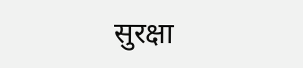सुरक्षा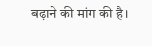बढ़ाने की मांग की है।